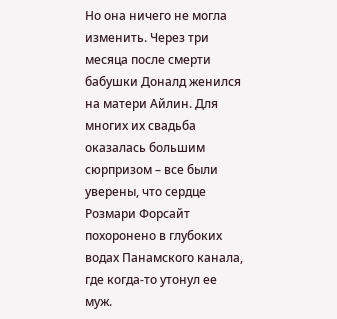Но она ничего не могла изменить. Через три месяца после смерти бабушки Доналд женился на матери Айлин. Для многих их свадьба оказалась большим сюрпризом – все были уверены, что сердце Розмари Форсайт похоронено в глубоких водах Панамского канала, где когда-то утонул ее муж.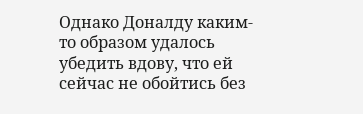Однако Доналду каким-то образом удалось убедить вдову, что ей сейчас не обойтись без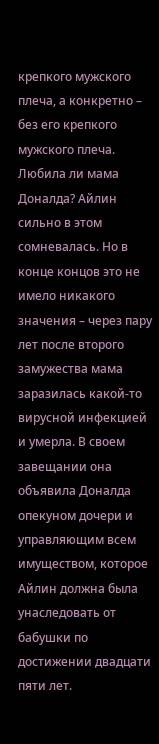крепкого мужского плеча, а конкретно – без его крепкого мужского плеча. Любила ли мама Доналда? Айлин сильно в этом сомневалась. Но в конце концов это не имело никакого значения – через пару лет после второго замужества мама заразилась какой-то вирусной инфекцией и умерла. В своем завещании она объявила Доналда опекуном дочери и управляющим всем имуществом, которое Айлин должна была унаследовать от бабушки по достижении двадцати пяти лет.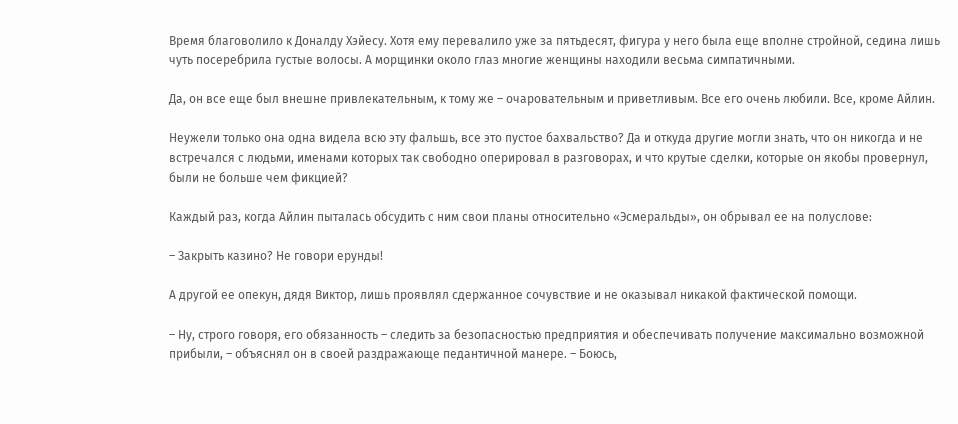Время благоволило к Доналду Хэйесу. Хотя ему перевалило уже за пятьдесят, фигура у него была еще вполне стройной, седина лишь чуть посеребрила густые волосы. А морщинки около глаз многие женщины находили весьма симпатичными.

Да, он все еще был внешне привлекательным, к тому же – очаровательным и приветливым. Все его очень любили. Все, кроме Айлин.

Неужели только она одна видела всю эту фальшь, все это пустое бахвальство? Да и откуда другие могли знать, что он никогда и не встречался с людьми, именами которых так свободно оперировал в разговорах, и что крутые сделки, которые он якобы провернул, были не больше чем фикцией?

Каждый раз, когда Айлин пыталась обсудить с ним свои планы относительно «Эсмеральды», он обрывал ее на полуслове:

– Закрыть казино? Не говори ерунды!

А другой ее опекун, дядя Виктор, лишь проявлял сдержанное сочувствие и не оказывал никакой фактической помощи.

– Ну, строго говоря, его обязанность – следить за безопасностью предприятия и обеспечивать получение максимально возможной прибыли, – объяснял он в своей раздражающе педантичной манере. – Боюсь,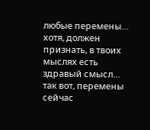любые перемены… хотя, должен признать, в твоих мыслях есть здравый смысл… так вот, перемены сейчас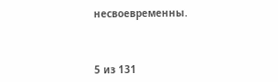несвоевременны.



5 из 131